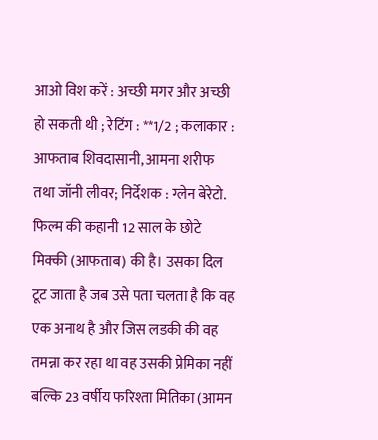आओ विश करें : अच्छी मगर और अच्छी हो सकती थी ; रेटिंग : **1/2 ; कलाकार : आफताब शिवदासानी, आमना शरीफ तथा जॉनी लीवर; निर्देशक : ग्लेन बेरेटो.
फिल्म की कहानी 12 साल के छोटे मिक्की (आफताब) की है। उसका दिल टूट जाता है जब उसे पता चलता है कि वह एक अनाथ है और जिस लडकी की वह तमन्ना कर रहा था वह उसकी प्रेमिका नहीं बल्कि 23 वर्षीय फरिश्ता मितिका (आमन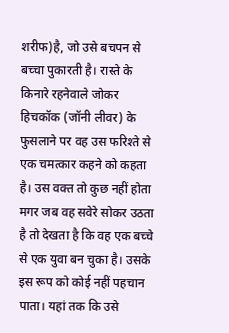शरीफ)है, जो उसे बचपन से बच्चा पुकारती है। रास्ते के किनारे रहनेवाले जोकर हिचकॉक (जॉनी लीवर) के फुसलाने पर वह उस फरिश्ते से एक चमत्कार कहने को कहता है। उस वक्त तो कुछ नहीं होता मगर जब वह सवेरे सोकर उठता है तो देखता है कि वह एक बच्चे से एक युवा बन चुका है। उसके इस रूप को कोई नहीं पहचान पाता। यहां तक कि उसे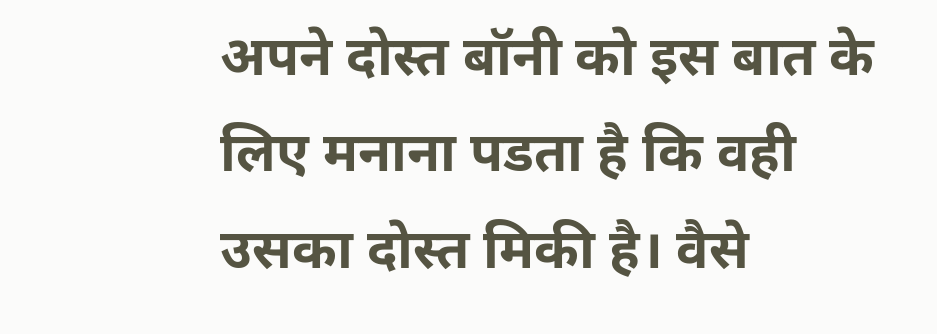अपने दोस्त बॉनी को इस बात के लिए मनाना पडता है कि वही उसका दोस्त मिकी है। वैसे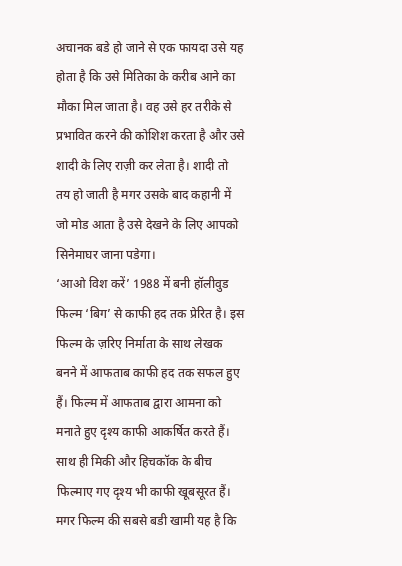अचानक बडे हो जाने से एक फायदा उसे यह होता है कि उसे मितिका के करीब आने का मौका मिल जाता है। वह उसे हर तरीके से प्रभावित करने की कोशिश करता है और उसे शादी के लिए राज़ी कर लेता है। शादी तो तय हो जाती है मगर उसके बाद कहानी में जो मोड आता है उसे देखने के लिए आपको सिनेमाघर जाना पडेगा।
‘आओ विश करें’ 1988 में बनी हॉलीवुड फिल्म ‘बिग’ से काफी हद तक प्रेरित है। इस फिल्म के ज़रिए निर्माता के साथ लेखक बनने में आफताब काफी हद तक सफल हुए हैं। फिल्म में आफताब द्वारा आमना को मनाते हुए दृश्य काफी आकर्षित करते हैं। साथ ही मिकी और हिचकॉक के बीच फिल्माए गए दृश्य भी काफी खूबसूरत हैं। मगर फिल्म की सबसे बडी खामी यह है कि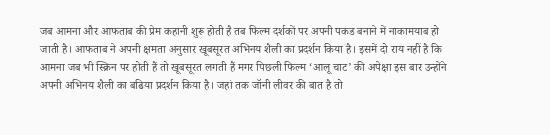जब आमना और आफताब की प्रेम कहानी शुरू होती है तब फिल्म दर्शकों पर अपनी पकड बनाने में नाकामयाब हो जाती है। आफताब ने अपनी क्षमता अनुसार खूबसूरत अभिनय शैली का प्रदर्शन किया है। इसमें दो राय नहीं है कि आमना जब भी स्क्रिन पर होती हैं तो खूबसूरत लगती हैं मगर पिछली फिल्म ‘आलू चाट’ की अपेक्षा इस बार उन्होंने अपनी अभिनय शैली का बढिया प्रदर्शन किया है। जहां तक जॉनी लीवर की बात है तो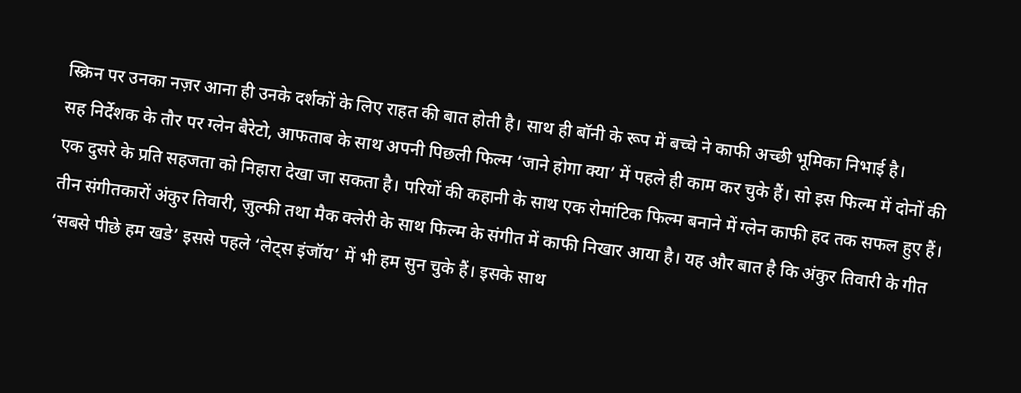स्क्रिन पर उनका नज़र आना ही उनके दर्शकों के लिए राहत की बात होती है। साथ ही बॉनी के रूप में बच्चे ने काफी अच्छी भूमिका निभाई है।
सह निर्देशक के तौर पर ग्लेन बैरेटो, आफताब के साथ अपनी पिछली फिल्म ‘जाने होगा क्या’ में पहले ही काम कर चुके हैं। सो इस फिल्म में दोनों की एक दुसरे के प्रति सहजता को निहारा देखा जा सकता है। परियों की कहानी के साथ एक रोमांटिक फिल्म बनाने में ग्लेन काफी हद तक सफल हुए हैं। तीन संगीतकारों अंकुर तिवारी, ज़ुल्फी तथा मैक क्लेरी के साथ फिल्म के संगीत में काफी निखार आया है। यह और बात है कि अंकुर तिवारी के गीत ‘सबसे पीछे हम खडे’ इससे पहले ‘लेट्स इंजॉय’ में भी हम सुन चुके हैं। इसके साथ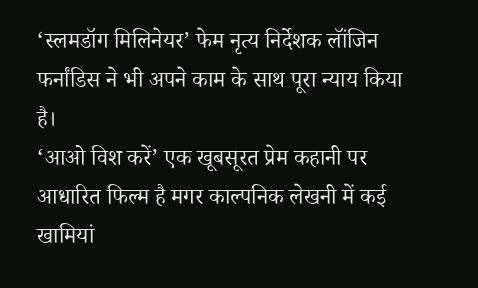‘स्लमडॉग मिलिनेयर’ फेम नृत्य निर्देशक लॉंजिन फर्नांडिस ने भी अपने काम के साथ पूरा न्याय किया है।
‘आओ विश करें’ एक खूबसूरत प्रेम कहानी पर आधारित फिल्म है मगर काल्पनिक लेखनी में कई खामियां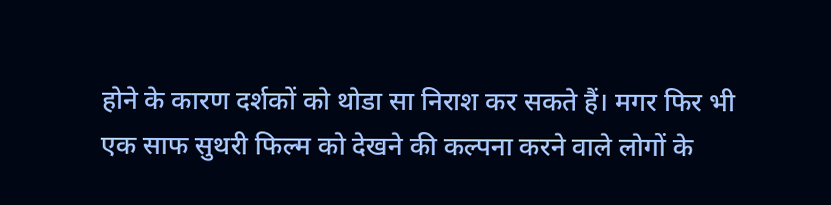होने के कारण दर्शकों को थोडा सा निराश कर सकते हैं। मगर फिर भी एक साफ सुथरी फिल्म को देखने की कल्पना करने वाले लोगों के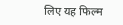लिए यह फिल्म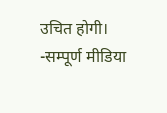उचित होगी।
-सम्पूर्ण मीडिया